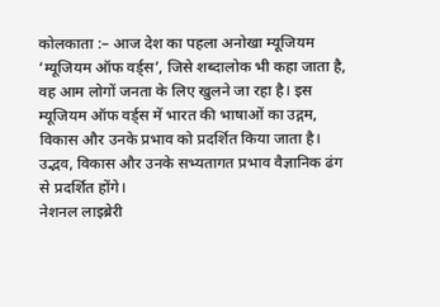कोलकाता :– आज देश का पहला अनोखा म्यूजियम ‘म्यूजियम ऑफ वर्ड्स’, जिसे शब्दालोक भी कहा जाता है, वह आम लोगों जनता के लिए खुलने जा रहा है। इस म्यूजियम ऑफ वर्ड्स में भारत की भाषाओं का उद्गम, विकास और उनके प्रभाव को प्रदर्शित किया जाता है। उद्भव, विकास और उनके सभ्यतागत प्रभाव वैज्ञानिक ढंग से प्रदर्शित होंगे।
नेशनल लाइब्रेरी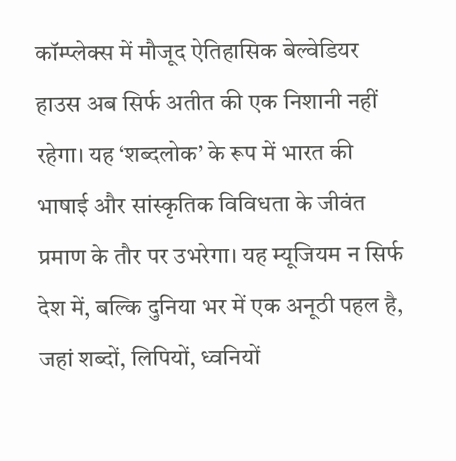कॉम्प्लेक्स में मौजूद ऐतिहासिक बेल्वेडियर हाउस अब सिर्फ अतीत की एक निशानी नहीं रहेगा। यह ‘शब्दलोक’ के रूप में भारत की भाषाई और सांस्कृतिक विविधता के जीवंत प्रमाण के तौर पर उभरेगा। यह म्यूजियम न सिर्फ देश में, बल्कि दुनिया भर में एक अनूठी पहल है, जहां शब्दों, लिपियों, ध्वनियों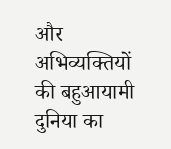और अभिव्यक्तियों की बहुआयामी दुनिया का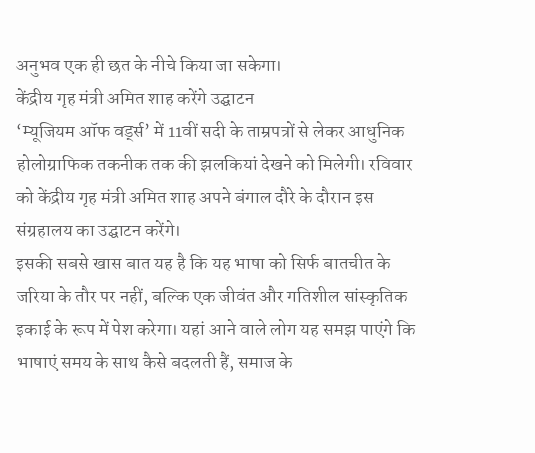अनुभव एक ही छत के नीचे किया जा सकेगा।
केंद्रीय गृह मंत्री अमित शाह करेंगे उद्घाटन
‘म्यूजियम ऑफ वर्ड्स’ में 11वीं सदी के ताम्रपत्रों से लेकर आधुनिक होलोग्राफिक तकनीक तक की झलकियां देखने को मिलेगी। रविवार को केंद्रीय गृह मंत्री अमित शाह अपने बंगाल दौरे के दौरान इस संग्रहालय का उद्घाटन करेंगे।
इसकी सबसे खास बात यह है कि यह भाषा को सिर्फ बातचीत के जरिया के तौर पर नहीं, बल्कि एक जीवंत और गतिशील सांस्कृतिक इकाई के रूप में पेश करेगा। यहां आने वाले लोग यह समझ पाएंगे कि भाषाएं समय के साथ कैसे बदलती हैं, समाज के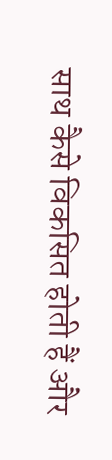साथ कैसे विकसित होती हैं और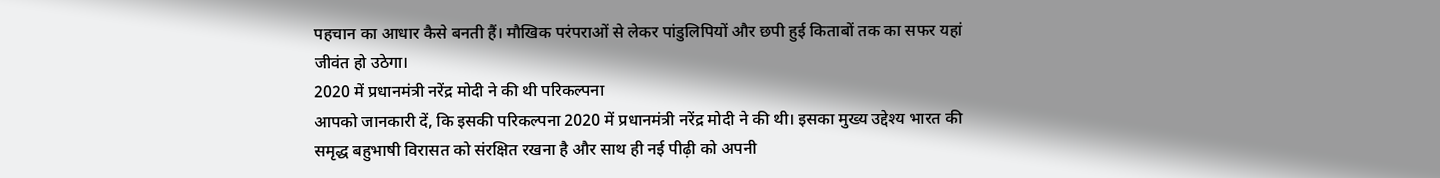पहचान का आधार कैसे बनती हैं। मौखिक परंपराओं से लेकर पांडुलिपियों और छपी हुई किताबों तक का सफर यहां जीवंत हो उठेगा।
2020 में प्रधानमंत्री नरेंद्र मोदी ने की थी परिकल्पना
आपको जानकारी दें, कि इसकी परिकल्पना 2020 में प्रधानमंत्री नरेंद्र मोदी ने की थी। इसका मुख्य उद्देश्य भारत की समृद्ध बहुभाषी विरासत को संरक्षित रखना है और साथ ही नई पीढ़ी को अपनी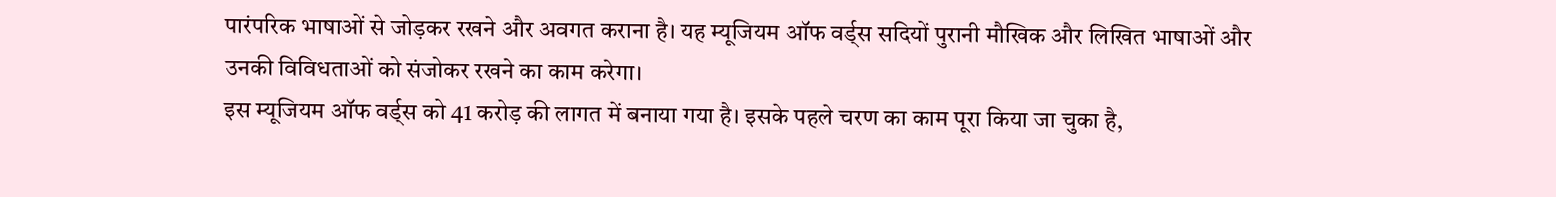पारंपरिक भाषाओं से जोड़कर रखने और अवगत कराना है। यह म्यूजियम ऑफ वर्ड्स सदियों पुरानी मौखिक और लिखित भाषाओं और उनकी विविधताओं को संजोकर रखने का काम करेगा।
इस म्यूजियम ऑफ वर्ड्स को 41 करोड़ की लागत में बनाया गया है। इसके पहले चरण का काम पूरा किया जा चुका है,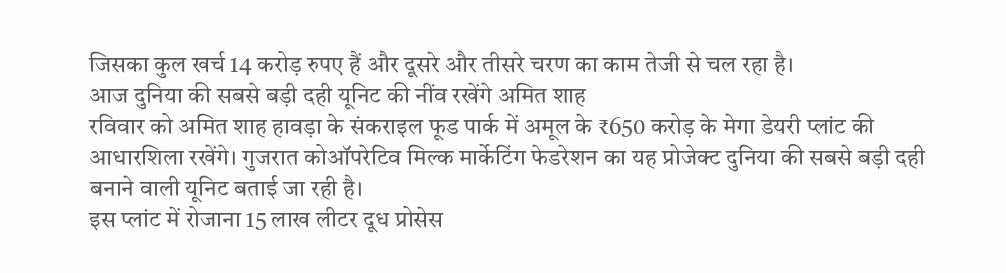जिसका कुल खर्च 14 करोड़ रुपए हैं और दूसरे और तीसरे चरण का काम तेजी से चल रहा है।
आज दुनिया की सबसे बड़ी दही यूनिट की नींव रखेंगे अमित शाह
रविवार को अमित शाह हावड़ा के संकराइल फूड पार्क में अमूल के ₹650 करोड़ के मेगा डेयरी प्लांट की आधारशिला रखेंगे। गुजरात कोऑपरेटिव मिल्क मार्केटिंग फेडरेशन का यह प्रोजेक्ट दुनिया की सबसे बड़ी दही बनाने वाली यूनिट बताई जा रही है।
इस प्लांट में रोजाना 15 लाख लीटर दूध प्रोसेस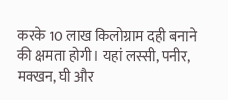करके 10 लाख किलोग्राम दही बनाने की क्षमता होगी। यहां लस्सी, पनीर, मक्खन, घी और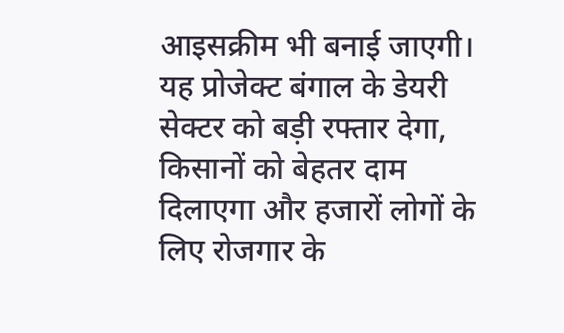आइसक्रीम भी बनाई जाएगी। यह प्रोजेक्ट बंगाल के डेयरी सेक्टर को बड़ी रफ्तार देगा, किसानों को बेहतर दाम दिलाएगा और हजारों लोगों के लिए रोजगार के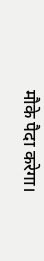मौके पैदा करेगा।